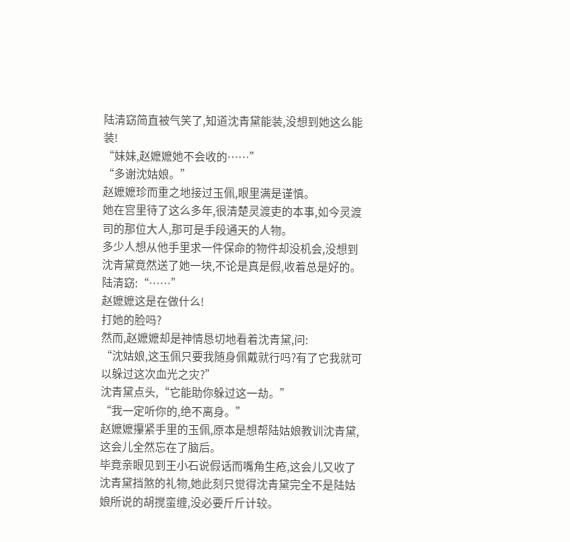陆清窈简直被气笑了,知道沈青黛能装,没想到她这么能装!
“妹妹,赵嬷嬷她不会收的……”
“多谢沈姑娘。”
赵嬷嬷珍而重之地接过玉佩,眼里满是谨慎。
她在宫里待了这么多年,很清楚灵渡吏的本事,如今灵渡司的那位大人,那可是手段通天的人物。
多少人想从他手里求一件保命的物件却没机会,没想到沈青黛竟然送了她一块,不论是真是假,收着总是好的。
陆清窈:“……”
赵嬷嬷这是在做什么!
打她的脸吗?
然而,赵嬷嬷却是神情恳切地看着沈青黛,问:
“沈姑娘,这玉佩只要我随身佩戴就行吗?有了它我就可以躲过这次血光之灾?”
沈青黛点头,“它能助你躲过这一劫。”
“我一定听你的,绝不离身。”
赵嬷嬷攥紧手里的玉佩,原本是想帮陆姑娘教训沈青黛,这会儿全然忘在了脑后。
毕竟亲眼见到王小石说假话而嘴角生疮,这会儿又收了沈青黛挡煞的礼物,她此刻只觉得沈青黛完全不是陆姑娘所说的胡搅蛮缠,没必要斤斤计较。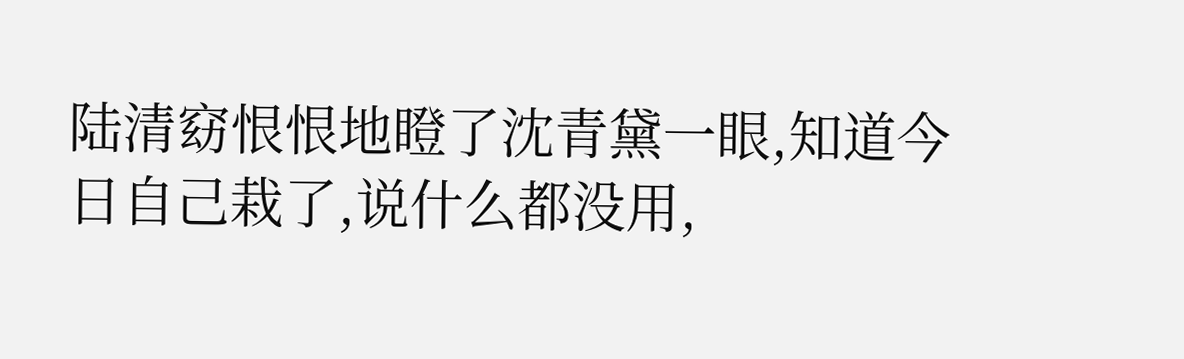陆清窈恨恨地瞪了沈青黛一眼,知道今日自己栽了,说什么都没用,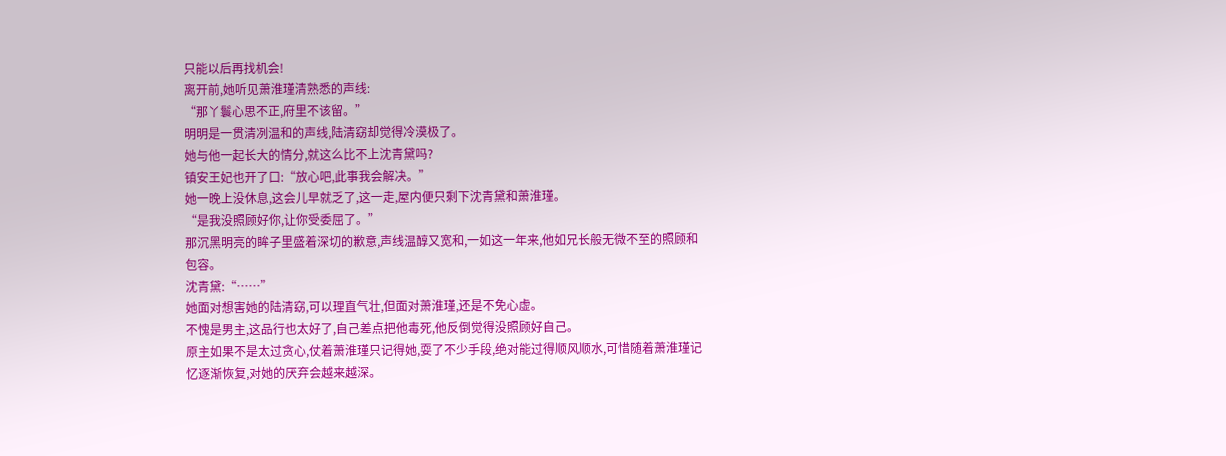只能以后再找机会!
离开前,她听见萧淮瑾清熟悉的声线:
“那丫鬟心思不正,府里不该留。”
明明是一贯清冽温和的声线,陆清窈却觉得冷漠极了。
她与他一起长大的情分,就这么比不上沈青黛吗?
镇安王妃也开了口:“放心吧,此事我会解决。”
她一晚上没休息,这会儿早就乏了,这一走,屋内便只剩下沈青黛和萧淮瑾。
“是我没照顾好你,让你受委屈了。”
那沉黑明亮的眸子里盛着深切的歉意,声线温醇又宽和,一如这一年来,他如兄长般无微不至的照顾和包容。
沈青黛:“……”
她面对想害她的陆清窈,可以理直气壮,但面对萧淮瑾,还是不免心虚。
不愧是男主,这品行也太好了,自己差点把他毒死,他反倒觉得没照顾好自己。
原主如果不是太过贪心,仗着萧淮瑾只记得她,耍了不少手段,绝对能过得顺风顺水,可惜随着萧淮瑾记忆逐渐恢复,对她的厌弃会越来越深。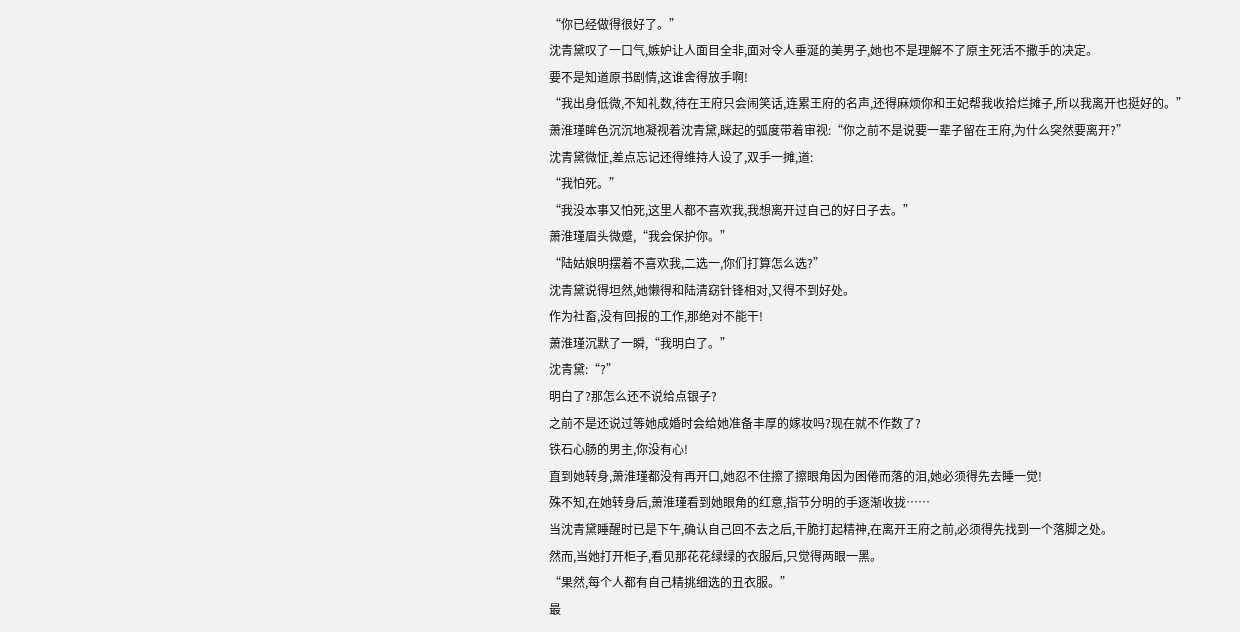“你已经做得很好了。”
沈青黛叹了一口气,嫉妒让人面目全非,面对令人垂涎的美男子,她也不是理解不了原主死活不撒手的决定。
要不是知道原书剧情,这谁舍得放手啊!
“我出身低微,不知礼数,待在王府只会闹笑话,连累王府的名声,还得麻烦你和王妃帮我收拾烂摊子,所以我离开也挺好的。”
萧淮瑾眸色沉沉地凝视着沈青黛,眯起的弧度带着审视:“你之前不是说要一辈子留在王府,为什么突然要离开?”
沈青黛微怔,差点忘记还得维持人设了,双手一摊,道:
“我怕死。”
“我没本事又怕死,这里人都不喜欢我,我想离开过自己的好日子去。”
萧淮瑾眉头微蹙,“我会保护你。”
“陆姑娘明摆着不喜欢我,二选一,你们打算怎么选?”
沈青黛说得坦然,她懒得和陆清窈针锋相对,又得不到好处。
作为社畜,没有回报的工作,那绝对不能干!
萧淮瑾沉默了一瞬,“我明白了。”
沈青黛:“?”
明白了?那怎么还不说给点银子?
之前不是还说过等她成婚时会给她准备丰厚的嫁妆吗?现在就不作数了?
铁石心肠的男主,你没有心!
直到她转身,萧淮瑾都没有再开口,她忍不住擦了擦眼角因为困倦而落的泪,她必须得先去睡一觉!
殊不知,在她转身后,萧淮瑾看到她眼角的红意,指节分明的手逐渐收拢……
当沈青黛睡醒时已是下午,确认自己回不去之后,干脆打起精神,在离开王府之前,必须得先找到一个落脚之处。
然而,当她打开柜子,看见那花花绿绿的衣服后,只觉得两眼一黑。
“果然,每个人都有自己精挑细选的丑衣服。”
最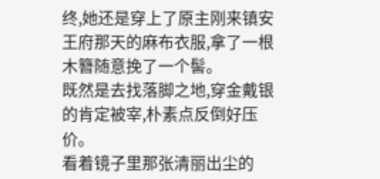终,她还是穿上了原主刚来镇安王府那天的麻布衣服,拿了一根木簪随意挽了一个髻。
既然是去找落脚之地,穿金戴银的肯定被宰,朴素点反倒好压价。
看着镜子里那张清丽出尘的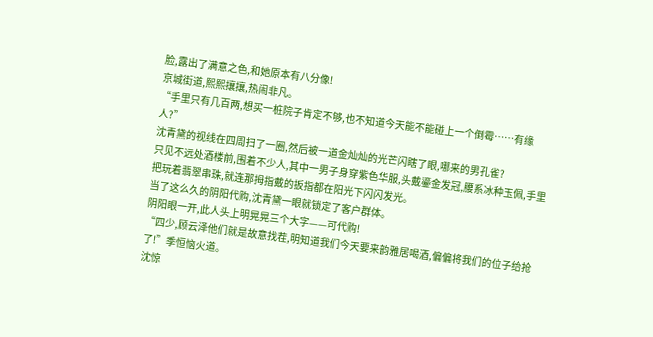脸,露出了满意之色,和她原本有八分像!
京城街道,熙熙攘攘,热闹非凡。
“手里只有几百两,想买一桩院子肯定不够,也不知道今天能不能碰上一个倒霉……有缘人?”
沈青黛的视线在四周扫了一圈,然后被一道金灿灿的光芒闪瞎了眼,哪来的男孔雀?
只见不远处酒楼前,围着不少人,其中一男子身穿紫色华服,头戴鎏金发冠,腰系冰种玉佩,手里把玩着翡翠串珠,就连那拇指戴的扳指都在阳光下闪闪发光。
当了这么久的阴阳代购,沈青黛一眼就锁定了客户群体。
阴阳眼一开,此人头上明晃晃三个大字——可代购!
“四少,顾云泽他们就是故意找茬,明知道我们今天要来韵雅居喝酒,偏偏将我们的位子给抢了!”季恒恼火道。
沈惊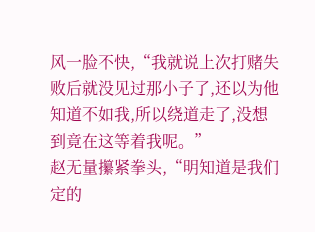风一脸不快,“我就说上次打赌失败后就没见过那小子了,还以为他知道不如我,所以绕道走了,没想到竟在这等着我呢。”
赵无量攥紧拳头,“明知道是我们定的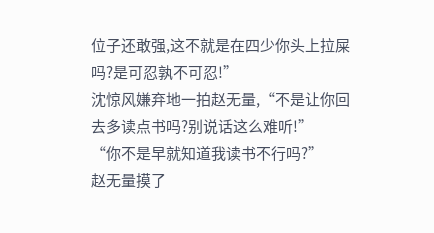位子还敢强,这不就是在四少你头上拉屎吗?是可忍孰不可忍!”
沈惊风嫌弃地一拍赵无量,“不是让你回去多读点书吗?别说话这么难听!”
“你不是早就知道我读书不行吗?”
赵无量摸了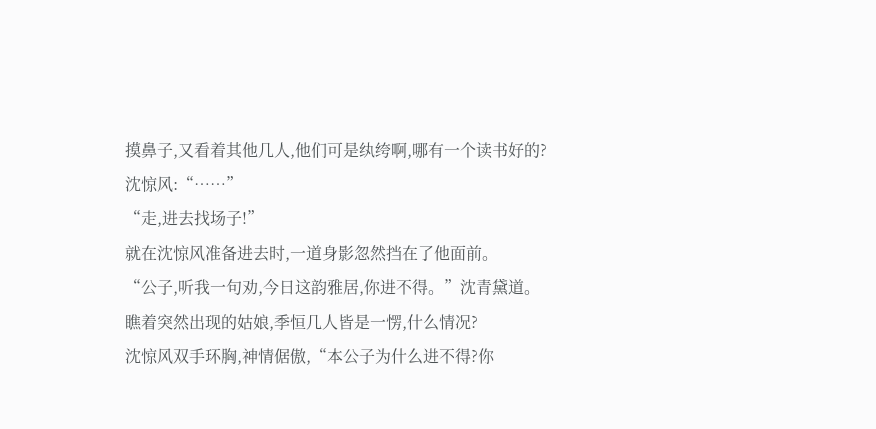摸鼻子,又看着其他几人,他们可是纨绔啊,哪有一个读书好的?
沈惊风:“……”
“走,进去找场子!”
就在沈惊风准备进去时,一道身影忽然挡在了他面前。
“公子,听我一句劝,今日这韵雅居,你进不得。”沈青黛道。
瞧着突然出现的姑娘,季恒几人皆是一愣,什么情况?
沈惊风双手环胸,神情倨傲,“本公子为什么进不得?你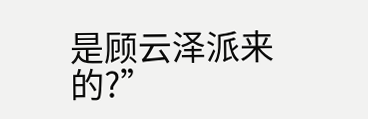是顾云泽派来的?”